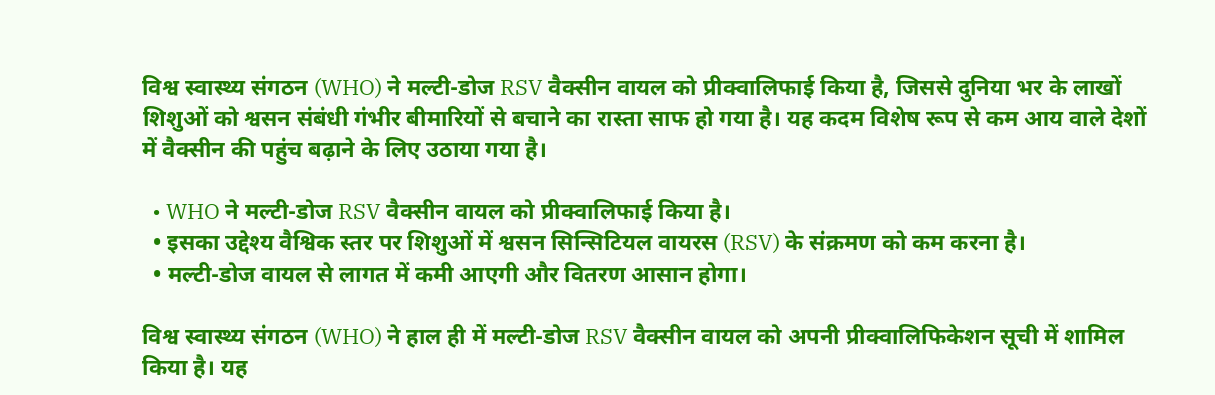विश्व स्वास्थ्य संगठन (WHO) ने मल्टी-डोज RSV वैक्सीन वायल को प्रीक्वालिफाई किया है, जिससे दुनिया भर के लाखों शिशुओं को श्वसन संबंधी गंभीर बीमारियों से बचाने का रास्ता साफ हो गया है। यह कदम विशेष रूप से कम आय वाले देशों में वैक्सीन की पहुंच बढ़ाने के लिए उठाया गया है।

  • WHO ने मल्टी-डोज RSV वैक्सीन वायल को प्रीक्वालिफाई किया है।
  • इसका उद्देश्य वैश्विक स्तर पर शिशुओं में श्वसन सिन्सिटियल वायरस (RSV) के संक्रमण को कम करना है।
  • मल्टी-डोज वायल से लागत में कमी आएगी और वितरण आसान होगा।

विश्व स्वास्थ्य संगठन (WHO) ने हाल ही में मल्टी-डोज RSV वैक्सीन वायल को अपनी प्रीक्वालिफिकेशन सूची में शामिल किया है। यह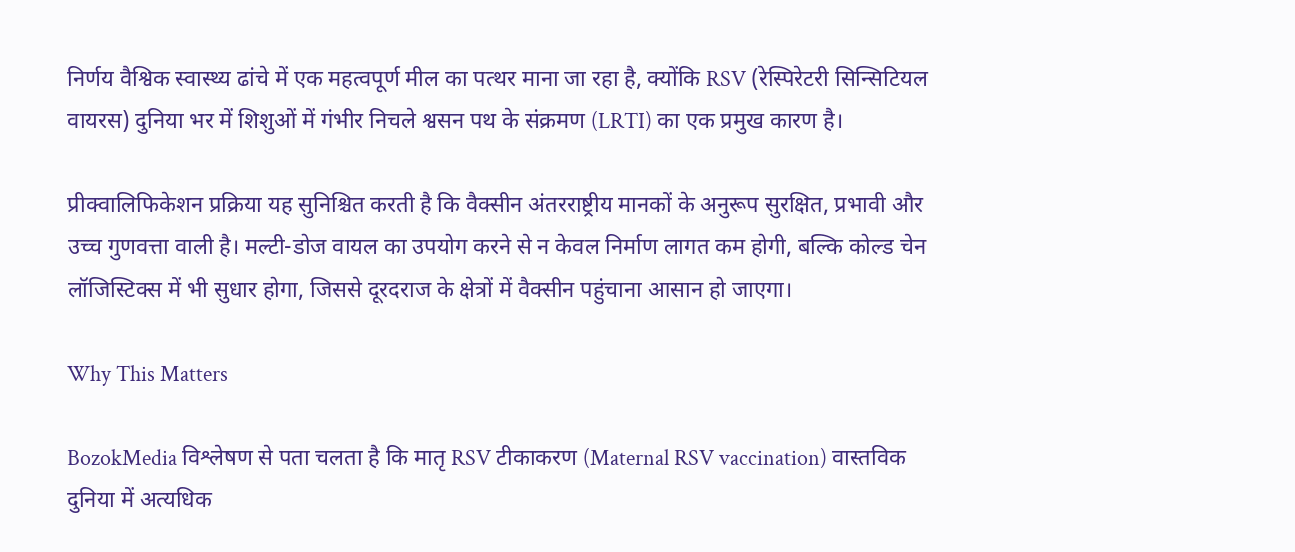निर्णय वैश्विक स्वास्थ्य ढांचे में एक महत्वपूर्ण मील का पत्थर माना जा रहा है, क्योंकि RSV (रेस्पिरेटरी सिन्सिटियल वायरस) दुनिया भर में शिशुओं में गंभीर निचले श्वसन पथ के संक्रमण (LRTI) का एक प्रमुख कारण है।

प्रीक्वालिफिकेशन प्रक्रिया यह सुनिश्चित करती है कि वैक्सीन अंतरराष्ट्रीय मानकों के अनुरूप सुरक्षित, प्रभावी और उच्च गुणवत्ता वाली है। मल्टी-डोज वायल का उपयोग करने से न केवल निर्माण लागत कम होगी, बल्कि कोल्ड चेन लॉजिस्टिक्स में भी सुधार होगा, जिससे दूरदराज के क्षेत्रों में वैक्सीन पहुंचाना आसान हो जाएगा।

Why This Matters

BozokMedia विश्लेषण से पता चलता है कि मातृ RSV टीकाकरण (Maternal RSV vaccination) वास्तविक दुनिया में अत्यधिक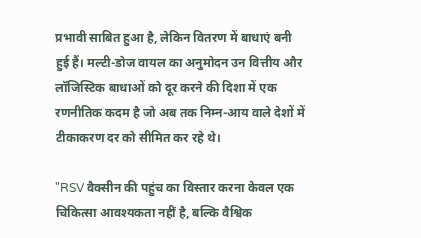प्रभावी साबित हुआ है, लेकिन वितरण में बाधाएं बनी हुई हैं। मल्टी-डोज वायल का अनुमोदन उन वित्तीय और लॉजिस्टिक बाधाओं को दूर करने की दिशा में एक रणनीतिक कदम है जो अब तक निम्न-आय वाले देशों में टीकाकरण दर को सीमित कर रहे थे।

"RSV वैक्सीन की पहुंच का विस्तार करना केवल एक चिकित्सा आवश्यकता नहीं है, बल्कि वैश्विक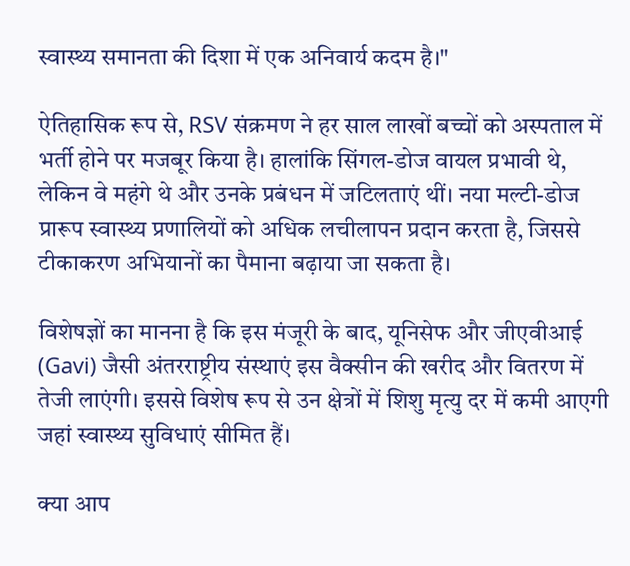स्वास्थ्य समानता की दिशा में एक अनिवार्य कदम है।"

ऐतिहासिक रूप से, RSV संक्रमण ने हर साल लाखों बच्चों को अस्पताल में भर्ती होने पर मजबूर किया है। हालांकि सिंगल-डोज वायल प्रभावी थे, लेकिन वे महंगे थे और उनके प्रबंधन में जटिलताएं थीं। नया मल्टी-डोज प्रारूप स्वास्थ्य प्रणालियों को अधिक लचीलापन प्रदान करता है, जिससे टीकाकरण अभियानों का पैमाना बढ़ाया जा सकता है।

विशेषज्ञों का मानना है कि इस मंजूरी के बाद, यूनिसेफ और जीएवीआई (Gavi) जैसी अंतरराष्ट्रीय संस्थाएं इस वैक्सीन की खरीद और वितरण में तेजी लाएंगी। इससे विशेष रूप से उन क्षेत्रों में शिशु मृत्यु दर में कमी आएगी जहां स्वास्थ्य सुविधाएं सीमित हैं।

क्या आप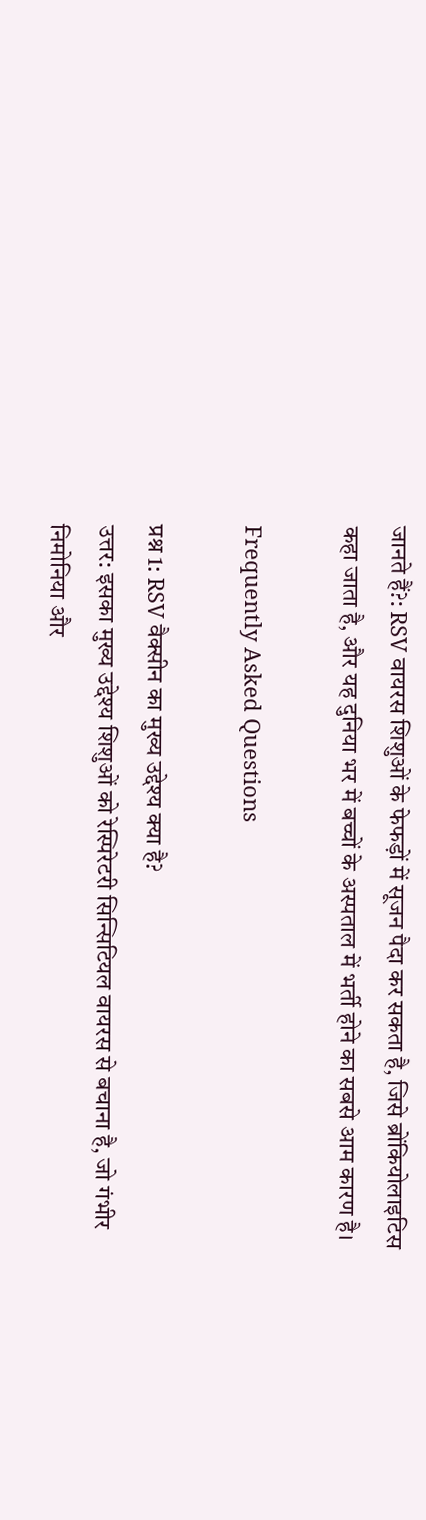जानते हैं?: RSV वायरस शिशुओं के फेफड़ों में सूजन पैदा कर सकता है, जिसे ब्रोंकियोलाइटिस कहा जाता है, और यह दुनिया भर में बच्चों के अस्पताल में भर्ती होने का सबसे आम कारण है।

Frequently Asked Questions

प्रश्न 1: RSV वैक्सीन का मुख्य उद्देश्य क्या है?
उत्तर: इसका मुख्य उद्देश्य शिशुओं को रेस्पिरेटरी सिन्सिटियल वायरस से बचाना है, जो गंभीर निमोनिया और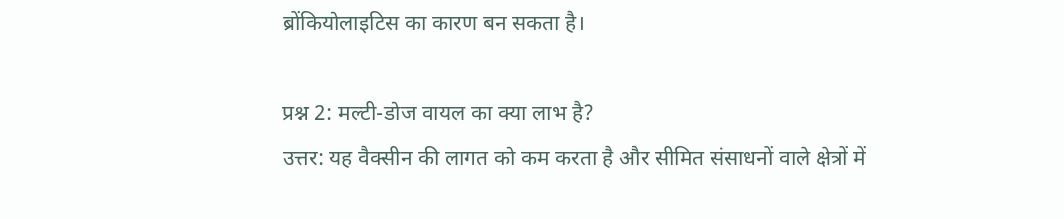ब्रोंकियोलाइटिस का कारण बन सकता है।

प्रश्न 2: मल्टी-डोज वायल का क्या लाभ है?
उत्तर: यह वैक्सीन की लागत को कम करता है और सीमित संसाधनों वाले क्षेत्रों में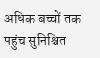अधिक बच्चों तक पहुंच सुनिश्चित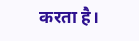करता है।